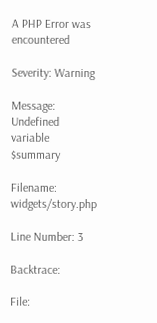A PHP Error was encountered

Severity: Warning

Message: Undefined variable $summary

Filename: widgets/story.php

Line Number: 3

Backtrace:

File: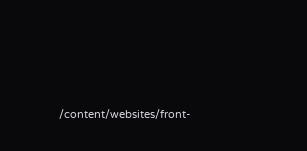/content/websites/front-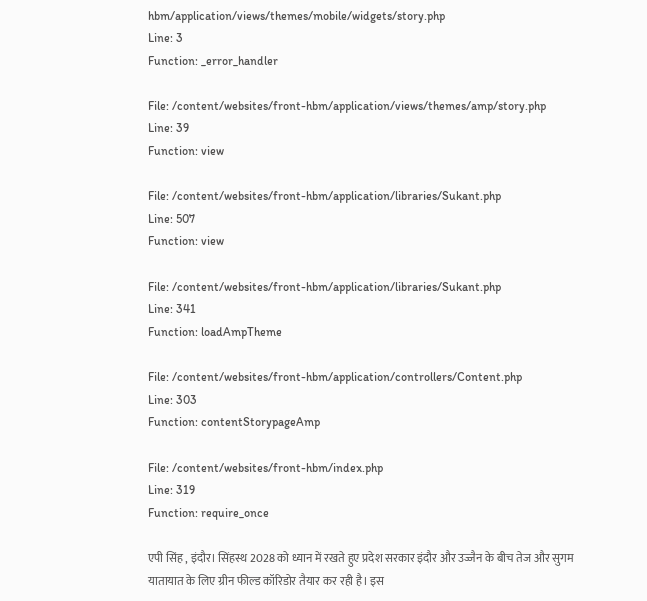hbm/application/views/themes/mobile/widgets/story.php
Line: 3
Function: _error_handler

File: /content/websites/front-hbm/application/views/themes/amp/story.php
Line: 39
Function: view

File: /content/websites/front-hbm/application/libraries/Sukant.php
Line: 507
Function: view

File: /content/websites/front-hbm/application/libraries/Sukant.php
Line: 341
Function: loadAmpTheme

File: /content/websites/front-hbm/application/controllers/Content.php
Line: 303
Function: contentStorypageAmp

File: /content/websites/front-hbm/index.php
Line: 319
Function: require_once

एपी सिंह , इंदौर। सिंहस्थ 2028 को ध्यान में रखते हुए प्रदेश सरकार इंदौर और उज्जैन के बीच तेज और सुगम यातायात के लिए ग्रीन फील्ड कॉरिडोर तैयार कर रही है। इस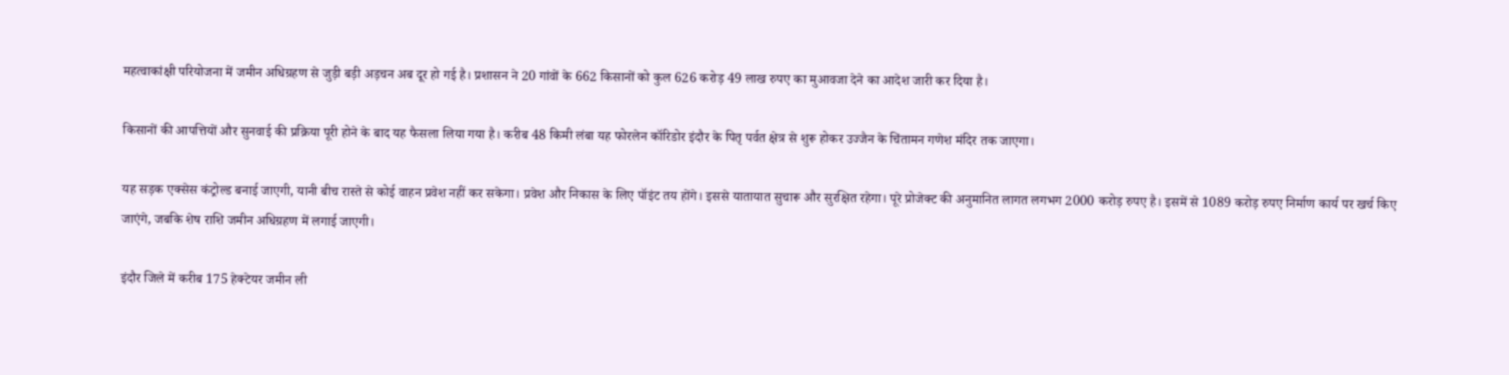महत्वाकांक्षी परियोजना में जमीन अधिग्रहण से जुड़ी बड़ी अड़चन अब दूर हो गई है। प्रशासन ने 20 गांवों के 662 किसानों को कुल 626 करोड़ 49 लाख रुपए का मुआवजा देने का आदेश जारी कर दिया है।

किसानों की आपत्तियों और सुनवाई की प्रक्रिया पूरी होने के बाद यह फैसला लिया गया है। करीब 48 किमी लंबा यह फोरलेन कॉरिडोर इंदौर के पितृ पर्वत क्षेत्र से शुरू होकर उज्जैन के चिंतामन गणेश मंदिर तक जाएगा।

यह सड़क एक्सेस कंट्रोल्ड बनाई जाएगी, यानी बीच रास्ते से कोई वाहन प्रवेश नहीं कर सकेगा। प्रवेश और निकास के लिए पॉइंट तय होंगे। इससे यातायात सुचारू और सुरक्षित रहेगा। पूरे प्रोजेक्ट की अनुमानित लागत लगभग 2000 करोड़ रुपए है। इसमें से 1089 करोड़ रुपए निर्माण कार्य पर खर्च किए जाएंगे, जबकि शेष राशि जमीन अधिग्रहण में लगाई जाएगी।

इंदौर जिले में करीब 175 हेक्टेयर जमीन ली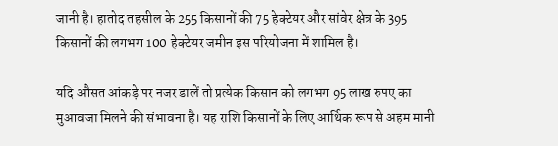जानी है। हातोद तहसील के 255 किसानों की 75 हेक्टेयर और सांवेर क्षेत्र के 395 किसानों की लगभग 100 हेक्टेयर जमीन इस परियोजना में शामिल है।

यदि औसत आंकड़े पर नजर डालें तो प्रत्येक किसान को लगभग 95 लाख रुपए का मुआवजा मिलने की संभावना है। यह राशि किसानों के लिए आर्थिक रूप से अहम मानी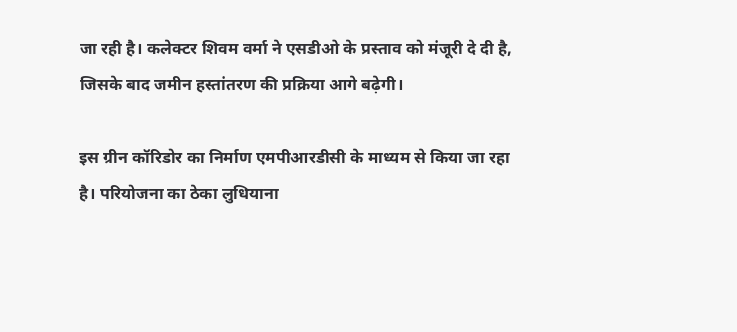जा रही है। कलेक्टर शिवम वर्मा ने एसडीओ के प्रस्ताव को मंजूरी दे दी है, जिसके बाद जमीन हस्तांतरण की प्रक्रिया आगे बढ़ेगी।

इस ग्रीन कॉरिडोर का निर्माण एमपीआरडीसी के माध्यम से किया जा रहा है। परियोजना का ठेका लुधियाना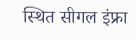स्थित सीगल इंफ्रा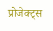प्रोजेक्ट्स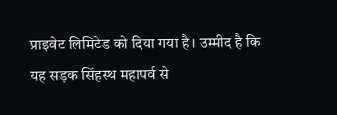प्राइवेट लिमिटेड को दिया गया है। उम्मीद है कि यह सड़क सिंहस्थ महापर्व से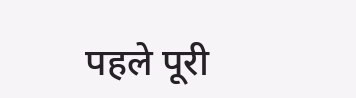पहले पूरी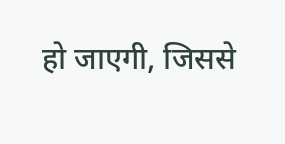हो जाएगी, जिससे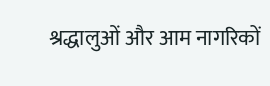श्रद्धालुओं और आम नागरिकों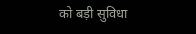को बड़ी सुविधा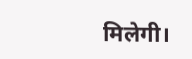मिलेगी।